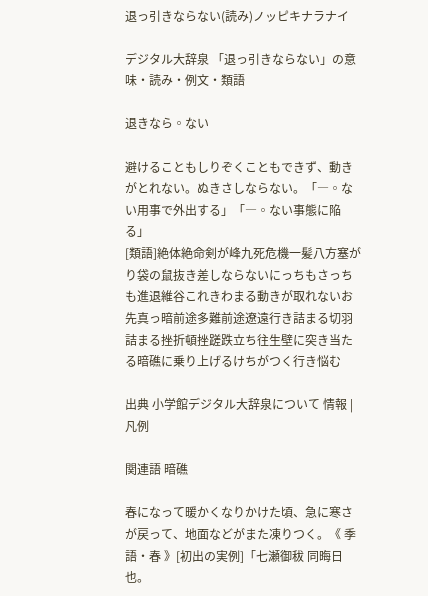退っ引きならない(読み)ノッピキナラナイ

デジタル大辞泉 「退っ引きならない」の意味・読み・例文・類語

退きなら◦ない

避けることもしりぞくこともできず、動きがとれない。ぬきさしならない。「―◦ない用事で外出する」「―◦ない事態に陥る」
[類語]絶体絶命剣が峰九死危機一髪八方塞がり袋の鼠抜き差しならないにっちもさっちも進退維谷これきわまる動きが取れないお先真っ暗前途多難前途遼遠行き詰まる切羽詰まる挫折頓挫蹉跌立ち往生壁に突き当たる暗礁に乗り上げるけちがつく行き悩む

出典 小学館デジタル大辞泉について 情報 | 凡例

関連語 暗礁

春になって暖かくなりかけた頃、急に寒さが戻って、地面などがまた凍りつく。《 季語・春 》[初出の実例]「七瀬御秡 同晦日也。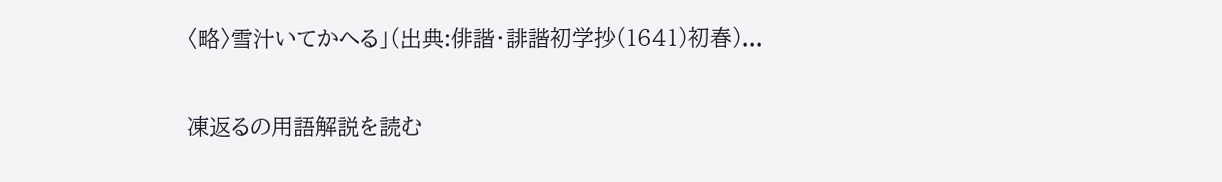〈略〉雪汁いてかへる」(出典:俳諧・誹諧初学抄(1641)初春)...

凍返るの用語解説を読む